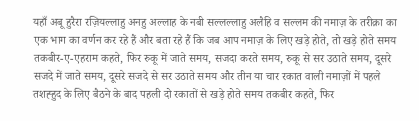यहाँ अबू हुरैरा रज़ियल्लाहु अनहु अल्लाह के नबी सल्लल्लाहु अलैहि व सल्लम की नमाज़ के तरीक़ा का एक भाग का वर्णन कर रहे हैं और बता रहे हैं कि जब आप नमाज़ के लिए खड़े होते, तो खड़े होते समय तकबीर-ए-एहराम कहते, फिर रुकू में जाते समय, सजदा करते समय, रुकू से सर उठाते समय, दूसरे सजदे में जाते समय, दूसरे सजदे से सर उठाते समय और तीन या चार रकात वाली नमाज़ों में पहले तशह्हुद के लिए बैठने के बाद पहली दो रकातों से खड़े होते समय तकबीर कहते, फिर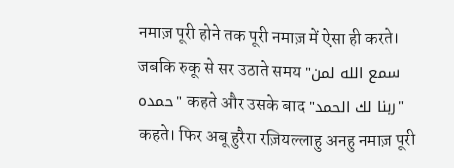नमाज़ पूरी होने तक पूरी नमाज़ में ऐसा ही करते। जबकि रुकू से सर उठाते समय "سمع الله لمن حمده" कहते और उसके बाद "ربنا لك الحمد" कहते। फिर अबू हुरैरा रज़ियल्लाहु अनहु नमाज़ पूरी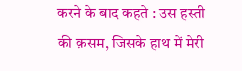करने के बाद कहते : उस हस्ती की क़सम, जिसके हाथ में मेरी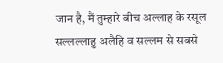जान है, मैं तुम्हारे बीच अल्लाह के रसूल सल्लल्लाहु अलैहि व सल्लम से सबसे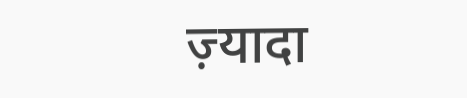ज़्यादा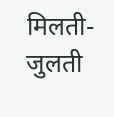मिलती-जुलती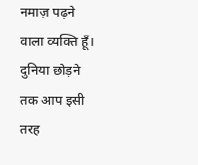नमाज़ पढ़ने वाला व्यक्ति हूँ। दुनिया छोड़ने तक आप इसी तरह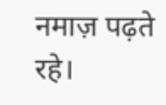नमाज़ पढ़ते रहे।